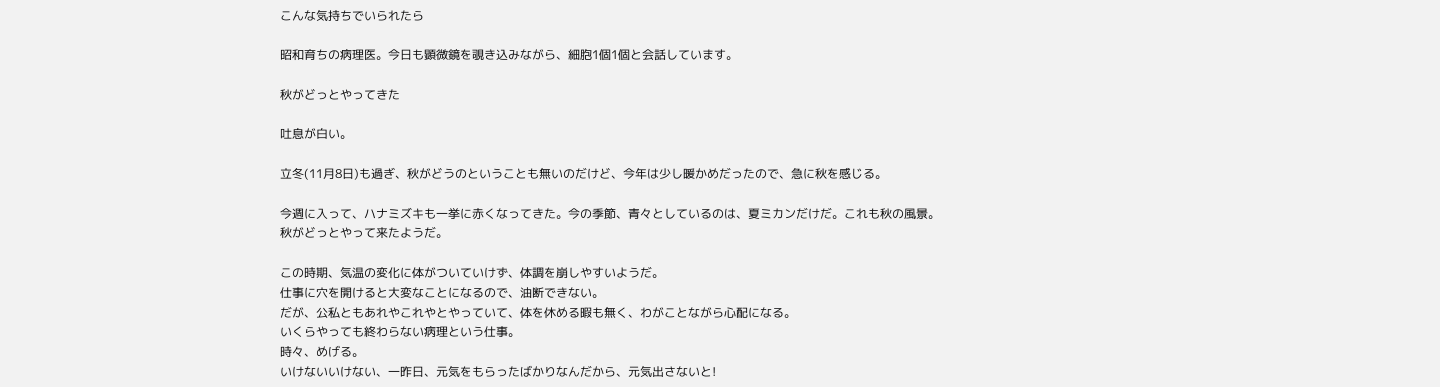こんな気持ちでいられたら

昭和育ちの病理医。今日も顕微鏡を覗き込みながら、細胞1個1個と会話しています。

秋がどっとやってきた

吐息が白い。

立冬(11月8日)も過ぎ、秋がどうのということも無いのだけど、今年は少し暖かめだったので、急に秋を感じる。

今週に入って、ハナミズキも一挙に赤くなってきた。今の季節、青々としているのは、夏ミカンだけだ。これも秋の風景。
秋がどっとやって来たようだ。

この時期、気温の変化に体がついていけず、体調を崩しやすいようだ。
仕事に穴を開けると大変なことになるので、油断できない。
だが、公私ともあれやこれやとやっていて、体を休める暇も無く、わがことながら心配になる。
いくらやっても終わらない病理という仕事。
時々、めげる。
いけないいけない、一昨日、元気をもらったばかりなんだから、元気出さないと!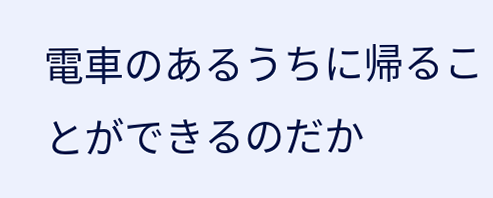電車のあるうちに帰ることができるのだか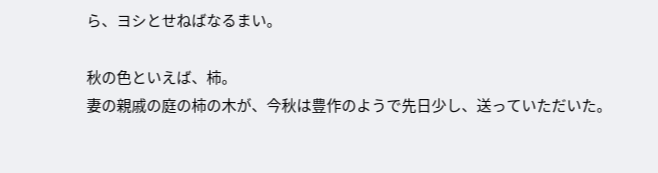ら、ヨシとせねばなるまい。

秋の色といえば、柿。
妻の親戚の庭の柿の木が、今秋は豊作のようで先日少し、送っていただいた。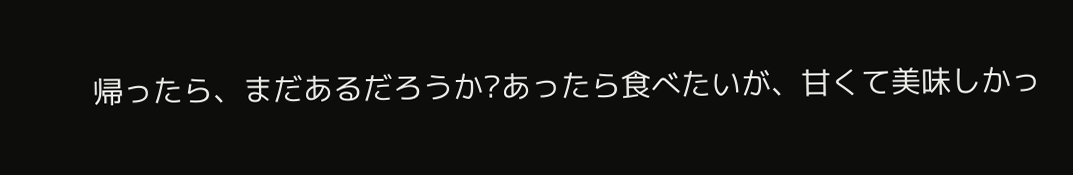帰ったら、まだあるだろうか?あったら食べたいが、甘くて美味しかっ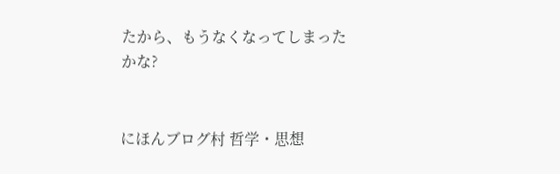たから、もうなくなってしまったかな?


にほんブログ村 哲学・思想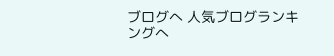ブログへ 人気ブログランキングへ